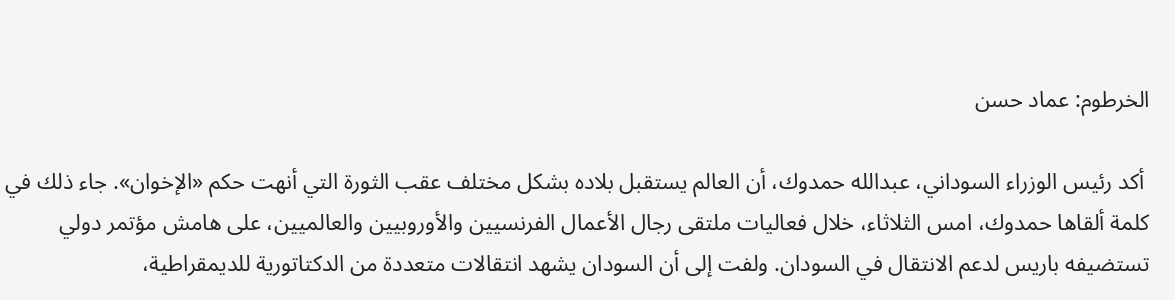الخرطوم: عماد حسن

 أكد رئيس الوزراء السوداني، عبدالله حمدوك، أن العالم يستقبل بلاده بشكل مختلف عقب الثورة التي أنهت حكم «الإخوان». جاء ذلك في كلمة ألقاها حمدوك، امس الثلاثاء، خلال فعاليات ملتقى رجال الأعمال الفرنسيين والأوروبيين والعالميين، على هامش مؤتمر دولي تستضيفه باريس لدعم الانتقال في السودان. ولفت إلى أن السودان يشهد انتقالات متعددة من الدكتاتورية للديمقراطية،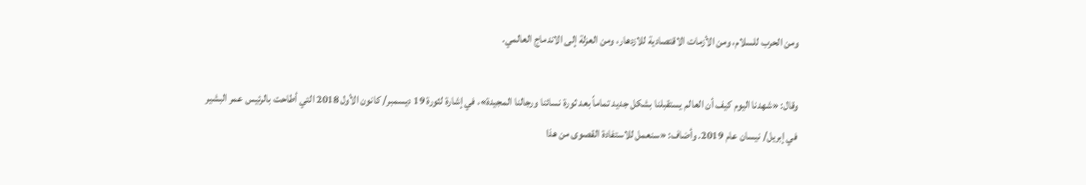ومن الحرب للسلام، ومن الأزمات الاقتصادية للازدهار، ومن العزلة إلى الاندماج العالمي.

وقال: «شهدنا اليوم كيف أن العالم يستقبلنا بشكل جديد تماماً بعد ثورة نسائنا ورجالنا المجيدة»، في إشارة لثورة 19 ديسمبر/ كانون الأول 2018 التي أطاحت بالرئيس عمر البشير في إبريل/ نيسان عام 2019. وأضاف: «سنعمل للاستفادة القصوى من هذا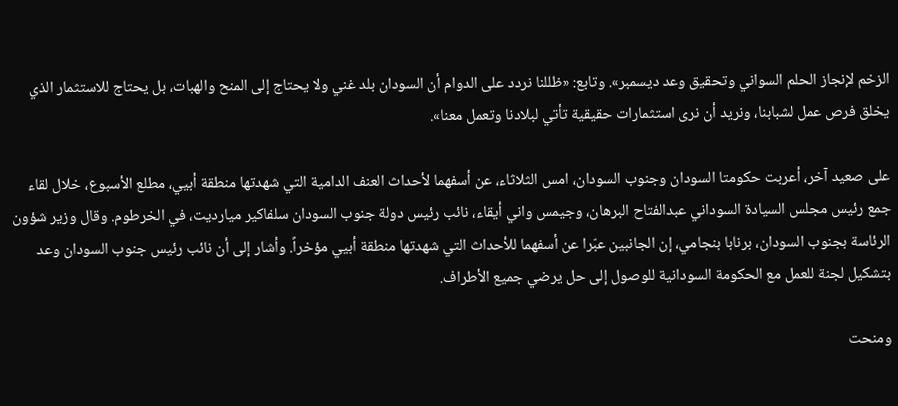الزخم لإنجاز الحلم السواني وتحقيق وعد ديسمبر». وتابع: «ظللنا نردد على الدوام أن السودان بلد غني ولا يحتاج إلى المنح والهبات، بل يحتاج للاستثمار الذي يخلق فرص عمل لشبابنا، ونريد أن نرى استثمارات حقيقية تأتي لبلادنا وتعمل معنا».

على صعيد آخر، أعربت حكومتا السودان وجنوب السودان، امس الثلاثاء، عن أسفهما لأحداث العنف الدامية التي شهدتها منطقة أبيي، مطلع الأسبوع، خلال لقاء جمع رئيس مجلس السيادة السوداني عبدالفتاح البرهان، وجيمس واني أيقاء، نائب رئيس دولة جنوب السودان سلفاكير ميارديت، في الخرطوم. وقال وزير شؤون الرئاسة بجنوب السودان، برنابا بنجامي، إن الجانبين عبّرا عن أسفهما للأحداث التي شهدتها منطقة أبيي مؤخراً. وأشار إلى أن نائب رئيس جنوب السودان وعد بتشكيل لجنة للعمل مع الحكومة السودانية للوصول إلى حل يرضي جميع الأطراف.

ومنحت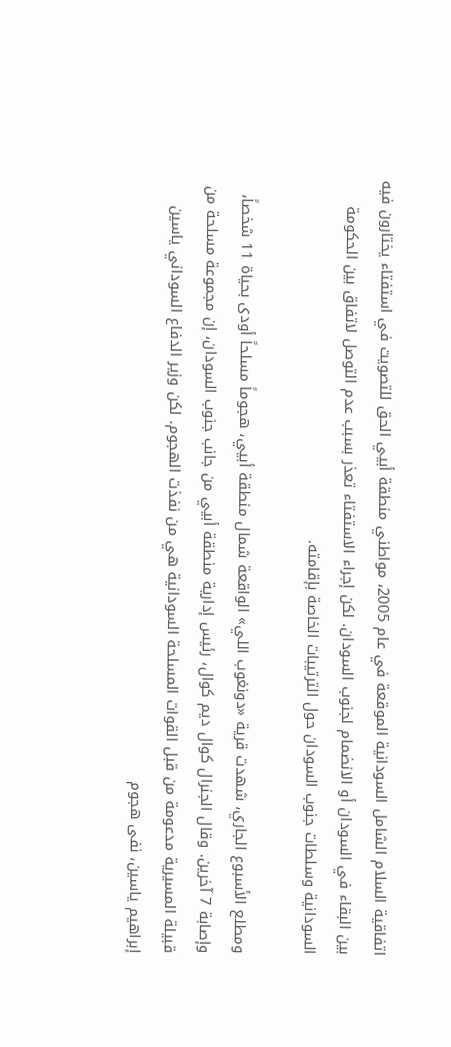اتفاقية السلام الشامل السودانية الموقعة في عام 2005، مواطني منطقة أبيي الحق للتصويت في استفتاء يختارون فيه بين البقاء في السودان أو الانضمام لجنوب السودان. لكن إجراء الاستفتاء تعذر بسبب عدم التوصل لاتفاق بين الحكومة السودانية وسلطات جنوب السودان حول الترتيبات الخاصة بإقامته.

ومطلع الأسبوع الجاري، شهدت قرية «دونغوب اللي» الواقعة شمال منطقة أبيي، هجوماً مسلحاً أودى بحياة 11 شخصاً، وإصابة 7 آخرين. وقال الجنرال كوال ديم كوال، رئيس إدارية منطقة أبيي من جانب جنوب السودان، إن مجموعة مسلحة من قبيلة المسيرية مدعومة من قبل القوات المسلحة السودانية هي من نفذت الهجوم. لكن وزير الدفاع السوداني ياسين إبراهيم ياسين، نفى هجوم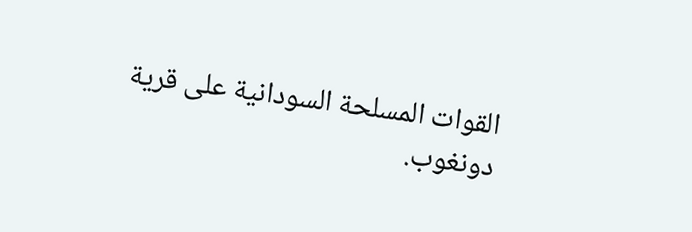القوات المسلحة السودانية على قرية دونغوب.